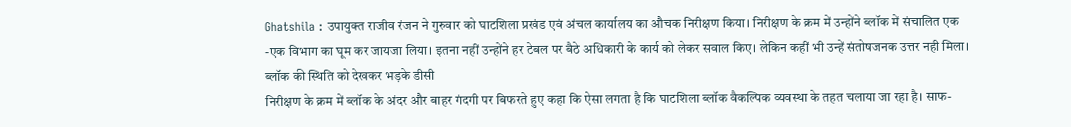Ghatshila : उपायुक्त राजीव रंजन ने गुरुवार को घाटशिला प्रखंड एवं अंचल कार्यालय का औचक निरीक्षण किया। निरीक्षण के क्रम में उन्होंने ब्लॉक में संचालित एक -एक विभाग का घूम कर जायजा लिया। इतना नहीं उन्होंने हर टेबल पर बैठे अधिकारी के कार्य को लेकर सवाल किए। लेकिन कहीं भी उन्हें संतोषजनक उत्तर नही मिला।
ब्लॉक की स्थिति को देखकर भड़के डीसी
निरीक्षण के क्रम में ब्लॉक के अंदर और बाहर गंदगी पर बिफरते हुए कहा कि ऐसा लगता है कि घाटशिला ब्लॉक वैकल्पिक व्यवस्था के तहत चलाया जा रहा है। साफ-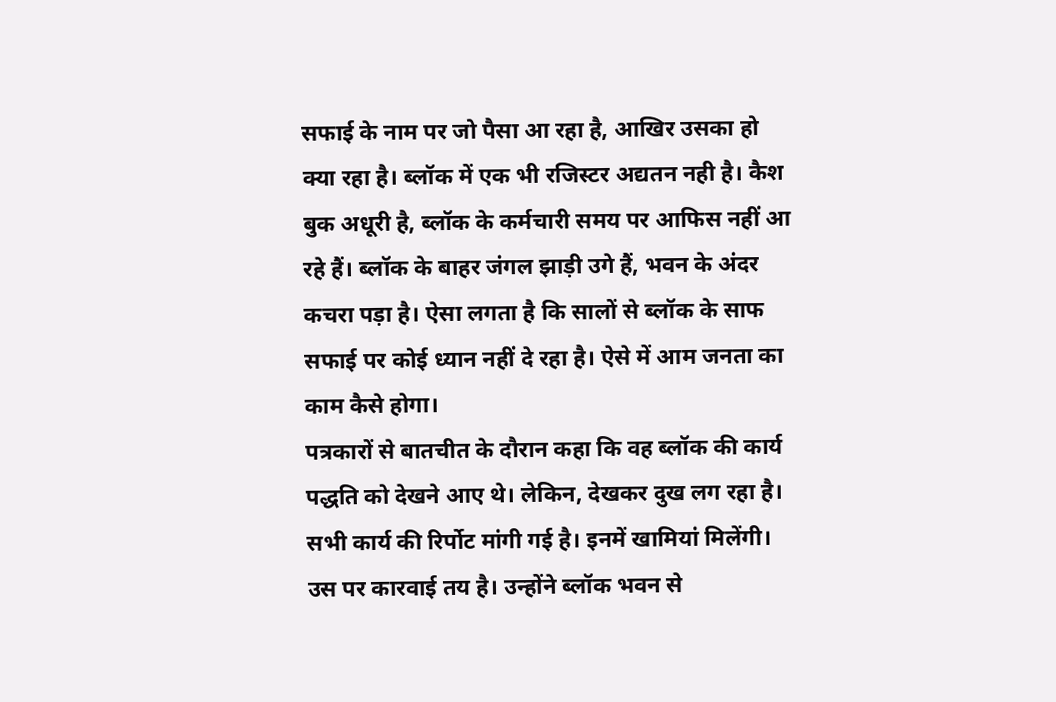सफाई के नाम पर जो पैसा आ रहा है, आखिर उसका हो क्या रहा है। ब्लॉक में एक भी रजिस्टर अद्यतन नही है। कैश बुक अधूरी है, ब्लॉक के कर्मचारी समय पर आफिस नहीं आ रहे हैं। ब्लॉक के बाहर जंगल झाड़ी उगे हैं, भवन के अंदर कचरा पड़ा है। ऐसा लगता है कि सालों से ब्लॉक के साफ सफाई पर कोई ध्यान नहीं दे रहा है। ऐसे में आम जनता का काम कैसे होगा।
पत्रकारों से बातचीत के दौरान कहा कि वह ब्लॉक की कार्य पद्धति को देखने आए थे। लेकिन, देखकर दुख लग रहा है। सभी कार्य की रिर्पोट मांगी गई है। इनमें खामियां मिलेंगी। उस पर कारवाई तय है। उन्होंने ब्लॉक भवन से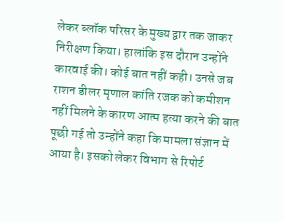लेकर ब्लॉक परिसर के मुख्य द्वार तक जाकर निरीक्षण किया। हालांकि इस दौरान उन्होंने कारवाई की। कोई बात नहीं कही। उनसे जब राशन डीलर मृणाल कांति रजक को कमीशन नहीं मिलने के कारण आत्म हत्या करने की बात पूछी गई तो उन्होंने कहा कि मामला संज्ञान में आया है। इसको लेकर विभाग से रिपोर्ट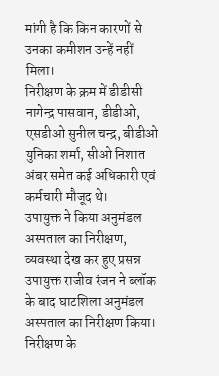मांगी है कि किन कारणों से उनका कमीशन उन्हें नहीं मिला।
निरीक्षण के क्रम में डीडीसी नागेन्द्र पासवान, डीडीओ, एसडीओ सुनील चन्द्र, बीडीओ युनिका शर्मा, सीओ निशात अंबर समेत कई अधिकारी एवं कर्मचारी मौजूद थे।
उपायुक्त ने किया अनुमंडल अस्पताल का निरीक्षण, व्यवस्था देख कर हुए प्रसन्न
उपायुक्त राजीव रंजन ने ब्लॉक के बाद घाटशिला अनुमंडल अस्पताल का निरीक्षण किया। निरीक्षण के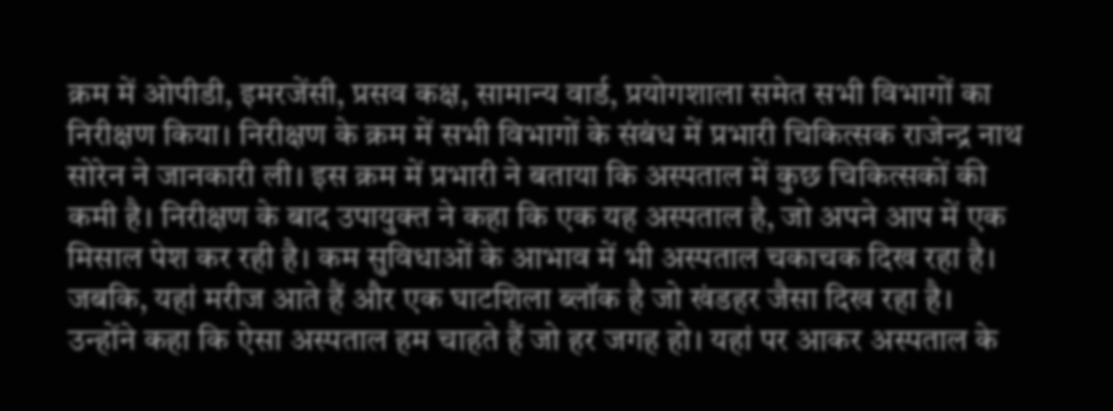क्रम में ओपीडी, इमरजेंसी, प्रसव कक्ष, सामान्य वार्ड, प्रयोगशाला समेत सभी विभागों का निरीक्षण किया। निरीक्षण के क्रम में सभी विभागों के संबंध में प्रभारी चिकित्सक राजेन्द्र नाथ सोरेन ने जानकारी ली। इस क्रम में प्रभारी ने बताया कि अस्पताल में कुछ चिकित्सकों की कमी है। निरीक्षण के बाद उपायुक्त ने कहा कि एक यह अस्पताल है, जो अपने आप में एक मिसाल पेश कर रही है। कम सुविधाओं के आभाव में भी अस्पताल चकाचक दिख रहा है। जबकि, यहां मरीज आते हैं और एक घाटशिला ब्लॉक है जो खंडहर जैसा दिख रहा है।
उन्होंने कहा कि ऐसा अस्पताल हम चाहते हैं जो हर जगह हो। यहां पर आकर अस्पताल के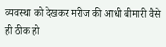व्यवस्था को देखकर मरीज की आधी बीमारी वैसे ही ठीक हो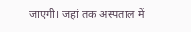जाएगी। जहां तक अस्पताल में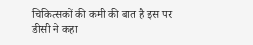चिकित्सकों की कमी की बात है इस पर डीसी ने कहा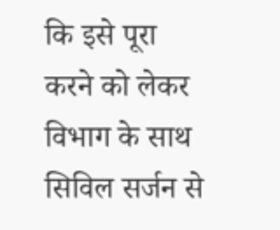कि इसे पूरा करने को लेकर विभाग के साथ सिविल सर्जन से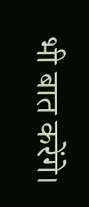भी बात करेंगे।